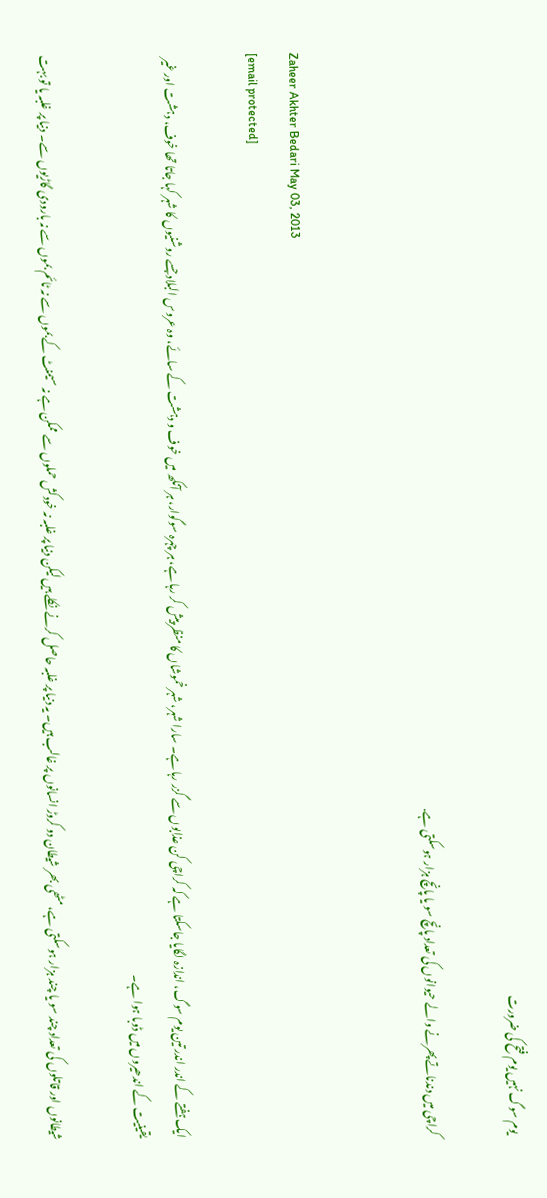یوم سوگ نہیں یوم فتح کی ضرورت

کراچی میں دندناتے پھرنے والے حیوانوں کی تعداد پانچ سو یا پانچ ہزار ہوسکتی ہے.


Zaheer Akhter Bedari May 03, 2013
[email protected]

ایک ہفتے کے اندر اندر تین یوم سوگ، اندازہ لگایا جاسکتا ہے کہ کراچی کن عذابوں سے گزر رہا ہے۔ سارا شہر، شہر خموشاں کا منظر پیش کر رہا ہے، ہر چہرہ سوگوار، ہر آنکھ میں خوف و دہشت کے سائے، وہ عروس البلاد جسے روشنیوں کا شہر کہا جاتا تھا خوف، دہشت اور غیر یقینیت کے اندھیروں میں ڈوبا ہوا ہے۔

شیطانوں اور قاتلوں کی تعداد چند سو یا چند ہزار ہوسکتی ہے، مٹھی بھر شیطان دو کروڑ انسانوں پر غالب ہیں۔ یہ دنیا پر غلبہ حاصل کرنے نکلے ہیں لیکن دنیا پر غلبہ نہ خودکش حملوں سے ممکن ہے نہ سیمنٹ کے بموں سے نہ ٹائم بموں سے نہ بارودی گاڑیوں سے۔ دنیا پر غلبہ یا تو بہت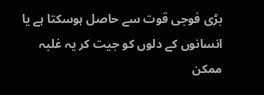بڑی فوجی قوت سے حاصل ہوسکتا ہے یا انسانوں کے دلوں کو جیت کر یہ غلبہ ممکن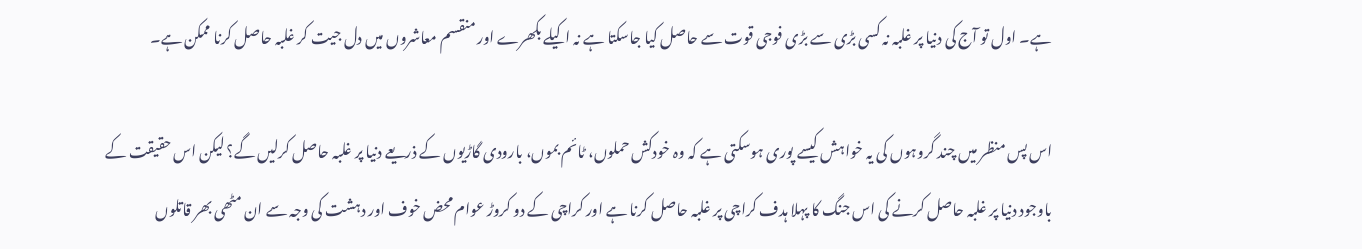ہے۔ اول تو آج کی دنیا پر غلبہ نہ کسی بڑی سے بڑی فوجی قوت سے حاصل کیا جاسکتا ہے نہ اکیلے بکھرے اور منقسم معاشروں میں دل جیت کر غلبہ حاصل کرنا ممکن ہے۔

اس پس منظر میں چند گروہوں کی یہ خواہش کیسے پوری ہوسکتی ہے کہ وہ خودکش حملوں، ٹائم بموں، بارودی گاڑیوں کے ذریعے دنیا پر غلبہ حاصل کرلیں گے؟ لیکن اس حقیقت کے باوجود دنیا پر غلبہ حاصل کرنے کی اس جنگ کا پہلا ہدف کراچی پر غلبہ حاصل کرنا ہے اور کراچی کے دو کروڑ عوام محض خوف اور دہشت کی وجہ سے ان مٹھی بھر قاتلوں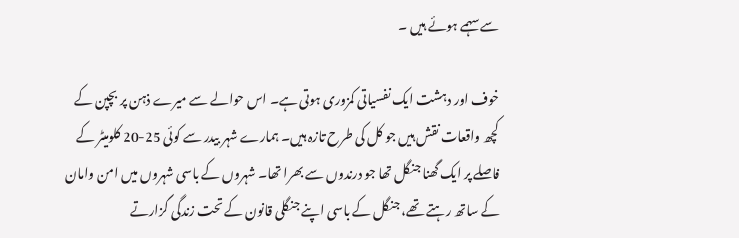سے سہمے ہوئے ہیں ۔

خوف اور دہشت ایک نفسیاتی کمزوری ہوتی ہے۔ اس حوالے سے میرے ذہن پر بچپن کے کچھ واقعات نقش ہیں جو کل کی طرح تازہ ہیں۔ ہمارے شہر بیدر سے کوئی 25-20 کلومیٹر کے فاصلے پر ایک گھنا جنگل تھا جو درندوں سے بھرا تھا۔ شہروں کے باسی شہروں میں امن وامان کے ساتھ رہتے تھے، جنگل کے باسی اپنے جنگلی قانون کے تحت زندگی گزارتے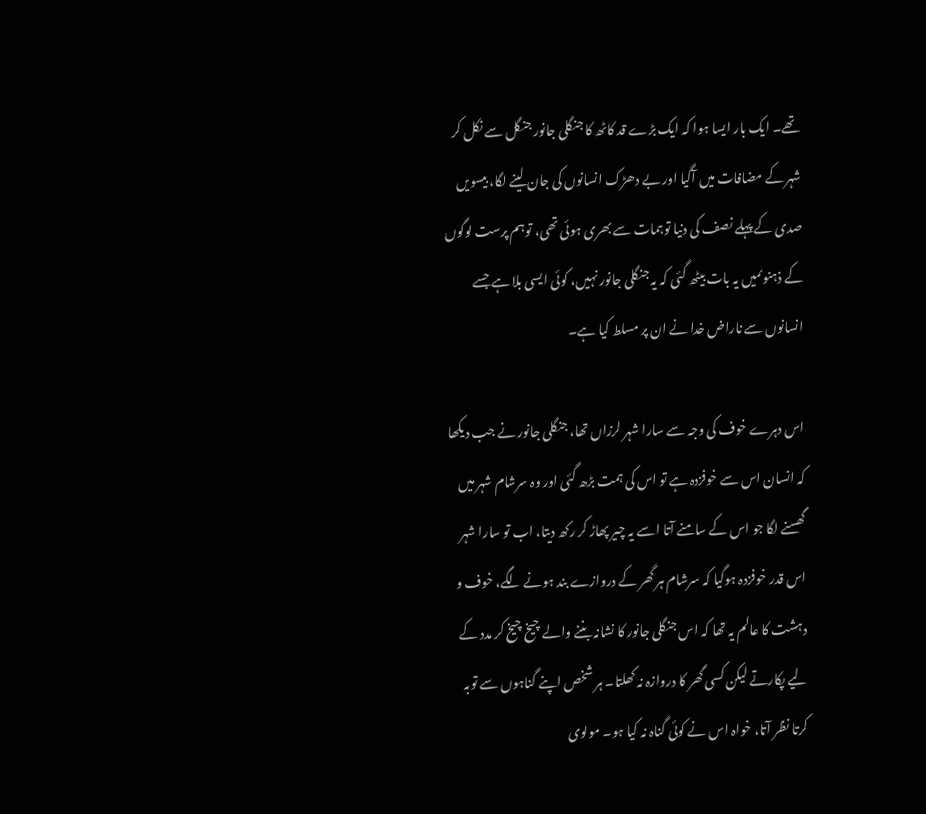تھے۔ ایک بار ایسا ہوا کہ ایک بڑے قد کاٹھ کا جنگلی جانور جنگل سے نکل کر شہر کے مضافات میں آگیا اور بے دھڑک انسانوں کی جان لینے لگا، بیسویں صدی کے پہلے نصف کی دنیا توہمات سے بھری ہوئی تھی، توہم پرست لوگوں کے ذہنوںمیں یہ بات بیٹھ گئی کہ یہ جنگلی جانور نہیں، کوئی ایسی بلا ہے جسے انسانوں سے ناراض خدا نے ان پر مسلط کیا ہے۔

اس دہرے خوف کی وجہ سے سارا شہر لرزاں تھا، جنگلی جانور نے جب دیکھا کہ انسان اس سے خوفزدہ ہے تو اس کی ہمت بڑھ گئی اور وہ سرشام شہر میں گھسنے لگا جو اس کے سامنے آتا اسے یہ چیر پھاڑ کر رکھ دیتا، اب تو سارا شہر اس قدر خوفزدہ ہوگیا کہ سرشام ہر گھر کے دروازے بند ہونے لگے، خوف و دہشت کا عالم یہ تھا کہ اس جنگلی جانور کا نشانہ بننے والے چیخ چیخ کر مدد کے لیے پکارتے لیکن کسی گھر کا دروازہ نہ کھلتا۔ ہر شخص اپنے گناہوں سے توبہ کرتا نظر آتا، خواہ اس نے کوئی گناہ نہ کیا ہو۔ مولوی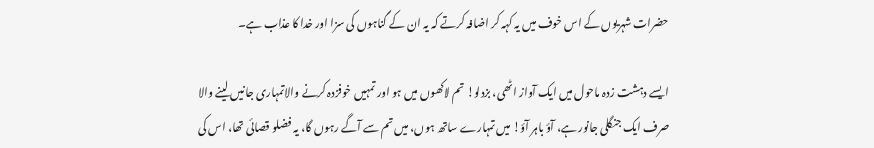حضرات شہریوں کے اس خوف میں یہ کہہ کر اضافہ کرتے کہ یہ ان کے گناہوں کی سزا اور خدا کا عذاب ہے۔

ایسے دہشت زدہ ماحول میں ایک آواز اٹھی، بزدلو! تم لاکھوں میں ہو اور تمہیں خوفزدہ کرنے والاتمہاری جانیں لینے والا صرف ایک جنگلی جانور ہے، آؤ باہر آؤ! میں تمہارے ساتھ ہوں، میں تم سے آگے رہوں گا، یہ فضلو قصائی تھا، اس کی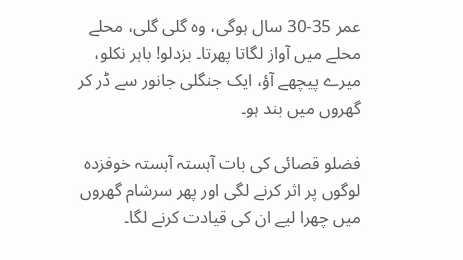عمر 35-30 سال ہوگی، وہ گلی گلی، محلے محلے میں آواز لگاتا پھرتا۔ بزدلو! باہر نکلو، میرے پیچھے آؤ، ایک جنگلی جانور سے ڈر کر گھروں میں بند ہو۔

فضلو قصائی کی بات آہستہ آہستہ خوفزدہ لوگوں پر اثر کرنے لگی اور پھر سرشام گھروں میں چھرا لیے ان کی قیادت کرنے لگا۔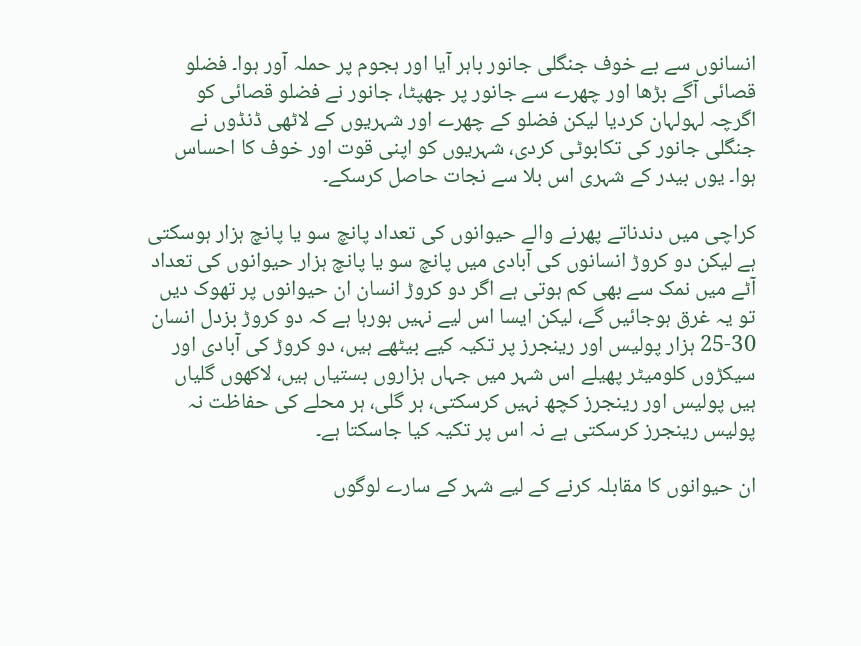انسانوں سے بے خوف جنگلی جانور باہر آیا اور ہجوم پر حملہ آور ہوا۔ فضلو قصائی آگے بڑھا اور چھرے سے جانور پر جھپٹا، جانور نے فضلو قصائی کو اگرچہ لہولہان کردیا لیکن فضلو کے چھرے اور شہریوں کے لاٹھی ڈنڈوں نے جنگلی جانور کی تکابوٹی کردی، شہریوں کو اپنی قوت اور خوف کا احساس ہوا۔ یوں بیدر کے شہری اس بلا سے نجات حاصل کرسکے۔

کراچی میں دندناتے پھرنے والے حیوانوں کی تعداد پانچ سو یا پانچ ہزار ہوسکتی ہے لیکن دو کروڑ انسانوں کی آبادی میں پانچ سو یا پانچ ہزار حیوانوں کی تعداد آٹے میں نمک سے بھی کم ہوتی ہے اگر دو کروڑ انسان ان حیوانوں پر تھوک دیں تو یہ غرق ہوجائیں گے، لیکن ایسا اس لیے نہیں ہورہا ہے کہ دو کروڑ بزدل انسان 30-25 ہزار پولیس اور رینجرز پر تکیہ کیے بیٹھے ہیں، دو کروڑ کی آبادی اور سیکڑوں کلومیٹر پھیلے اس شہر میں جہاں ہزاروں بستیاں ہیں، لاکھوں گلیاں ہیں پولیس اور رینجرز کچھ نہیں کرسکتی، ہر گلی، ہر محلے کی حفاظت نہ پولیس رینجرز کرسکتی ہے نہ اس پر تکیہ کیا جاسکتا ہے۔

ان حیوانوں کا مقابلہ کرنے کے لیے شہر کے سارے لوگوں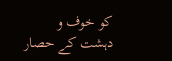کو خوف و دہشت کے حصار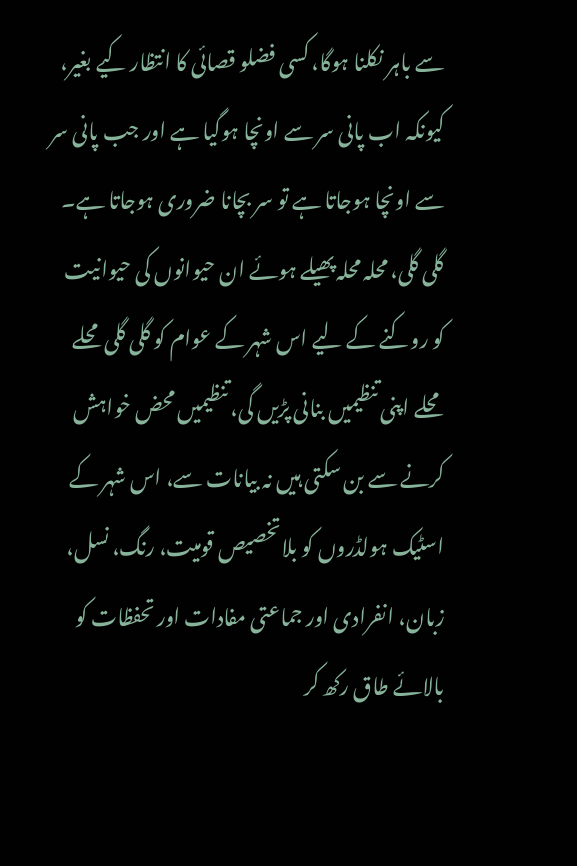سے باہر نکلنا ہوگا، کسی فضلو قصائی کا انتظار کیے بغیر، کیونکہ اب پانی سر سے اونچا ہوگیا ہے اور جب پانی سر سے اونچا ہوجاتا ہے تو سر بچانا ضروری ہوجاتا ہے۔ گلی گلی، محلہ محلہ پھیلے ہوئے ان حیوانوں کی حیوانیت کو روکنے کے لیے اس شہر کے عوام کو گلی گلی محلے محلے اپنی تنظیمیں بنانی پڑیں گی، تنظیمیں محض خواہش کرنے سے بن سکتی ہیں نہ بیانات سے، اس شہر کے اسٹیک ہولڈروں کو بلاتخصیص قومیت، رنگ، نسل، زبان، انفرادی اور جماعتی مفادات اور تحفظات کو بالائے طاق رکھ کر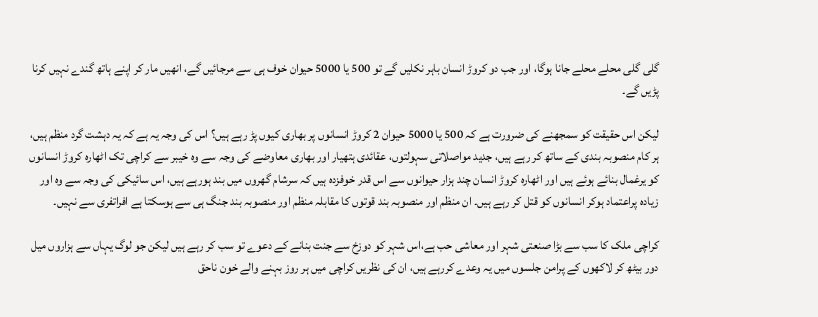گلی گلی محلے محلے جانا ہوگا، اور جب دو کروڑ انسان باہر نکلیں گے تو 500 یا 5000 حیوان خوف ہی سے مرجائیں گے، انھیں مار کر اپنے ہاتھ گندے نہیں کرنا پڑیں گے۔

لیکن اس حقیقت کو سمجھنے کی ضرورت ہے کہ 500 یا 5000 حیوان 2 کروڑ انسانوں پر بھاری کیوں پڑ رہے ہیں؟ اس کی وجہ یہ ہے کہ یہ دہشت گرد منظم ہیں، ہر کام منصوبہ بندی کے ساتھ کر رہے ہیں، جدید مواصلاتی سہولتوں، عقائدی ہتھیار اور بھاری معاوضے کی وجہ سے وہ خیبر سے کراچی تک اٹھارہ کروڑ انسانوں کو یرغمال بنائے ہوئے ہیں اور اٹھارہ کروڑ انسان چند ہزار حیوانوں سے اس قدر خوفزدہ ہیں کہ سرشام گھروں میں بند ہورہے ہیں، اس سائیکی کی وجہ سے وہ اور زیادہ پراعتماد ہوکر انسانوں کو قتل کر رہے ہیں۔ ان منظم اور منصوبہ بند قوتوں کا مقابلہ منظم اور منصوبہ بند جنگ ہی سے ہوسکتا ہے افراتفری سے نہیں۔

کراچی ملک کا سب سے بڑا صنعتی شہر اور معاشی حب ہے،اس شہر کو دوزخ سے جنت بنانے کے دعوے تو سب کر رہے ہیں لیکن جو لوگ یہاں سے ہزاروں میل دور بیٹھ کر لاکھوں کے پرامن جلسوں میں یہ وعدے کررہے ہیں، ان کی نظریں کراچی میں ہر روز بہنے والے خون ناحق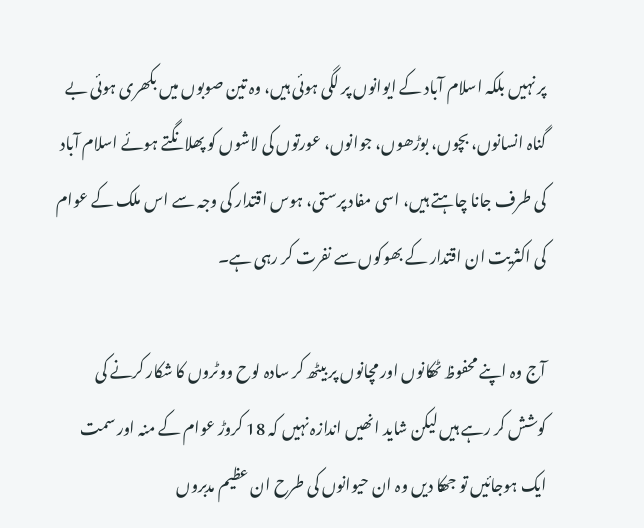پر نہیں بلکہ اسلام آباد کے ایوانوں پر لگی ہوئی ہیں، وہ تین صوبوں میں بکھری ہوئی بے گناہ انسانوں، بچوں، بوڑھوں، جوانوں، عورتوں کی لاشوں کو پھلانگتے ہوئے اسلام آباد کی طرف جانا چاہتے ہیں، اسی مفاد پرستی، ہوس اقتدار کی وجہ سے اس ملک کے عوام کی اکثریت ان اقتدار کے بھوکوں سے نفرت کر رہی ہے۔

آج وہ اپنے محفوظ ٹھکانوں اور مچانوں پر بیٹھ کر سادہ لوح ووٹروں کا شکار کرنے کی کوشش کر رہے ہیں لیکن شاید انھیں اندازہ نہیں کہ 18 کروڑ عوام کے منہ اور سمت ایک ہوجائیں تو جھکا دیں وہ ان حیوانوں کی طرح ان عظیم مدبروں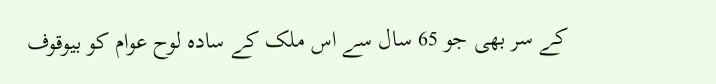کے سر بھی جو 65 سال سے اس ملک کے سادہ لوح عوام کو بیوقوف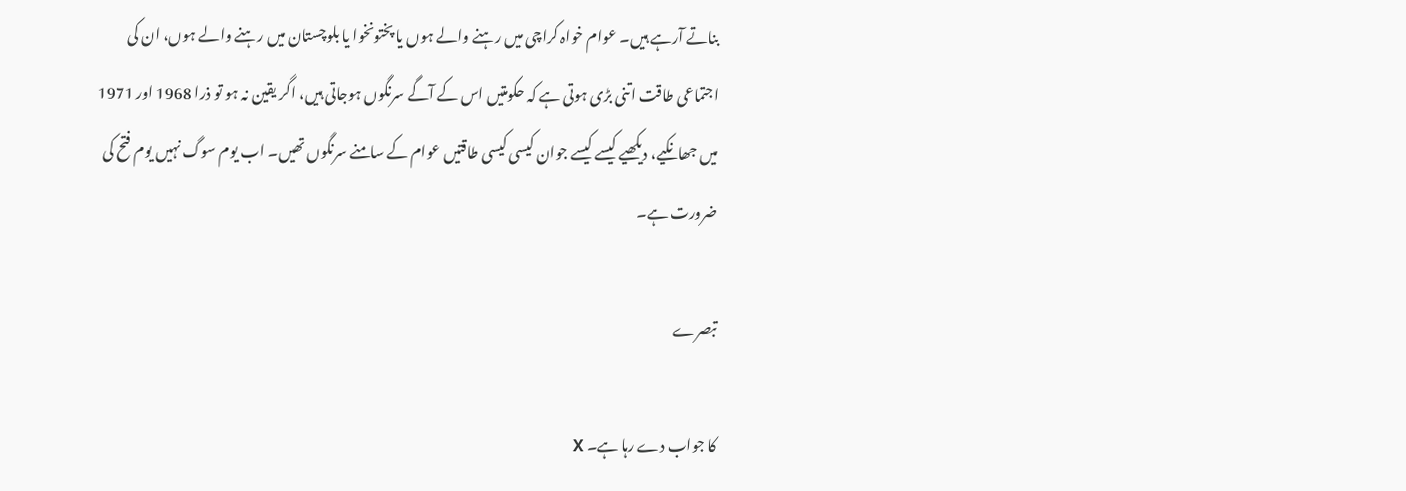بناتے آرہے ہیں۔ عوام خواہ کراچی میں رہنے والے ہوں یا پختونخوا یا بلوچستان میں رہنے والے ہوں، ان کی اجتماعی طاقت اتنی بڑی ہوتی ہے کہ حکومتیں اس کے آگے سرنگوں ہوجاتی ہیں، اگر یقین نہ ہو تو ذرا 1968 اور 1971 میں جھانکیے، دیکھیے کیسے کیسے جوان کیسی کیسی طاقتیں عوام کے سامنے سرنگوں تھیں۔ اب یوم سوگ نہیں یوم فتح کی ضرورت ہے۔

تبصرے

کا جواب دے رہا ہے۔ X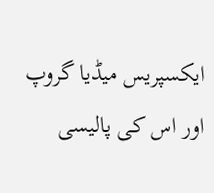ایکسپریس میڈیا گروپ اور اس کی پالیسی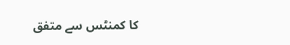کا کمنٹس سے متفق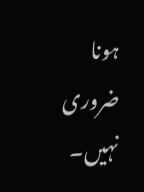ہونا ضروری نہیں۔